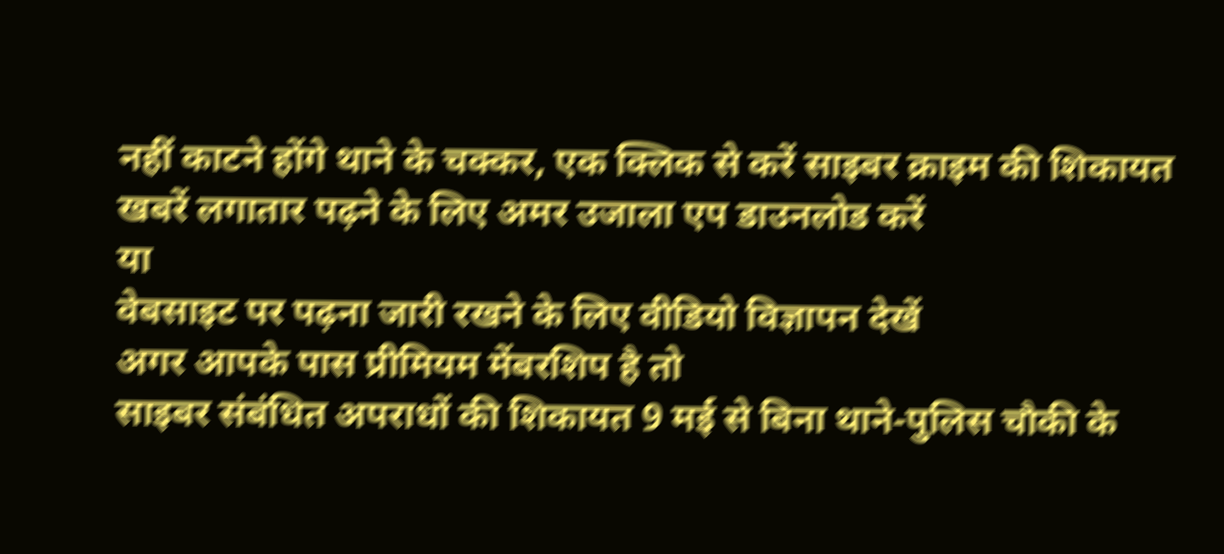नहीं काटने होंगे थाने के चक्कर, एक क्लिक से करें साइबर क्राइम की शिकायत
खबरें लगातार पढ़ने के लिए अमर उजाला एप डाउनलोड करें
या
वेबसाइट पर पढ़ना जारी रखने के लिए वीडियो विज्ञापन देखें
अगर आपके पास प्रीमियम मेंबरशिप है तो
साइबर संबंधित अपराधों की शिकायत 9 मई से बिना थाने-पुलिस चौकी के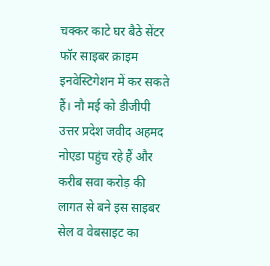चक्कर काटे घर बैठे सेंटर फॉर साइबर क्राइम इनवेस्टिगेशन में कर सकते हैं। नौ मई को डीजीपी उत्तर प्रदेश जवीद अहमद नोएडा पहुंच रहे हैं और करीब सवा करोड़ की लागत से बने इस साइबर सेल व वेबसाइट का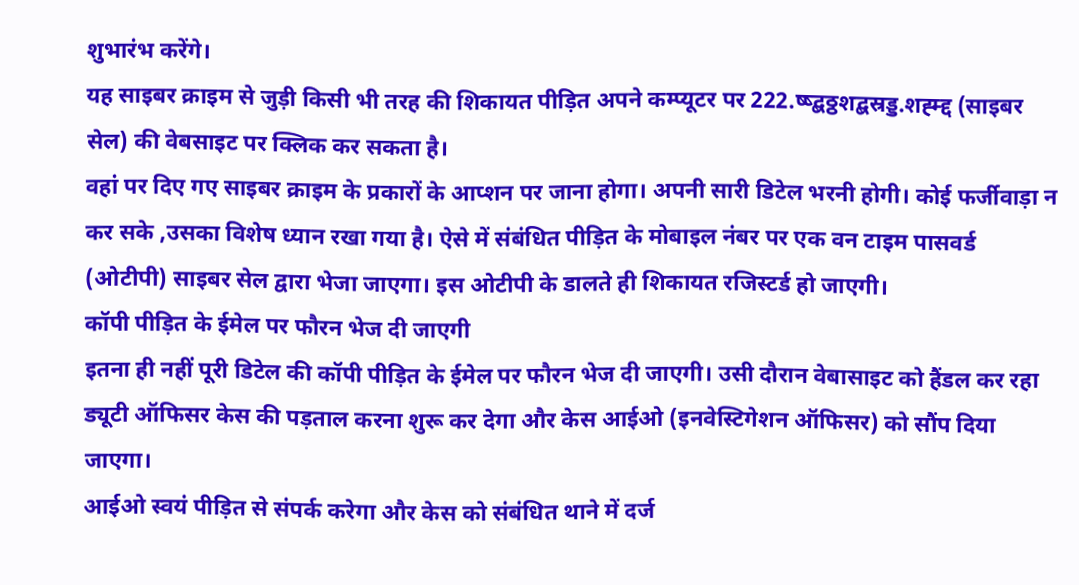शुभारंभ करेंगे।
यह साइबर क्राइम से जुड़ी किसी भी तरह की शिकायत पीड़ित अपने कम्प्यूटर पर 222.ष्ष्द्बठ्ठशद्बस्रड्ड.शह्म्द्द (साइबर सेल) की वेबसाइट पर क्लिक कर सकता है।
वहां पर दिए गए साइबर क्राइम के प्रकारों के आप्शन पर जाना होगा। अपनी सारी डिटेल भरनी होगी। कोई फर्जीवाड़ा न कर सके ,उसका विशेष ध्यान रखा गया है। ऐसे में संबंधित पीड़ित के मोबाइल नंबर पर एक वन टाइम पासवर्ड (ओटीपी) साइबर सेल द्वारा भेजा जाएगा। इस ओटीपी के डालते ही शिकायत रजिस्टर्ड हो जाएगी।
कॉपी पीड़ित के ईमेल पर फौरन भेज दी जाएगी
इतना ही नहीं पूरी डिटेल की कॉपी पीड़ित के ईमेल पर फौरन भेज दी जाएगी। उसी दौरान वेबासाइट को हैंडल कर रहा ड्यूटी ऑफिसर केस की पड़ताल करना शुरू कर देगा और केस आईओ (इनवेस्टिगेशन ऑफिसर) को सौंप दिया जाएगा।
आईओ स्वयं पीड़ित से संपर्क करेगा और केस को संबंधित थाने में दर्ज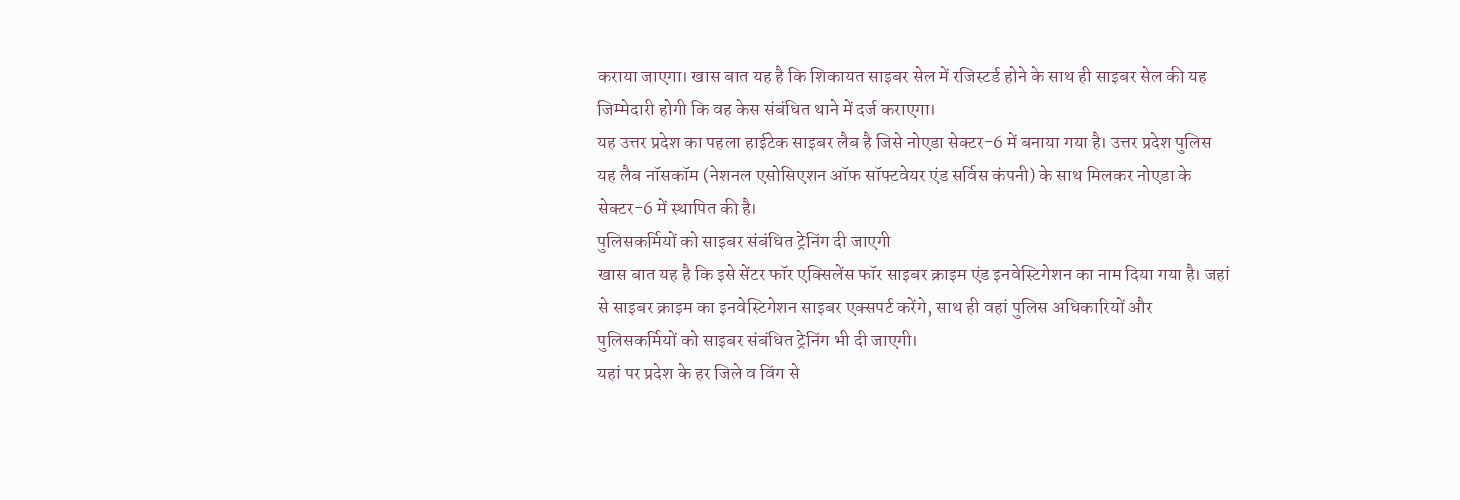कराया जाएगा। खास बात यह है कि शिकायत साइबर सेल में रजिस्टर्ड होने के साथ ही साइबर सेल की यह जिम्मेदारी होगी कि वह केस संबंधित थाने में दर्ज कराएगा।
यह उत्तर प्रदेश का पहला हाईटेक साइबर लैब है जिसे नोएडा सेक्टर-6 में बनाया गया है। उत्तर प्रदेश पुलिस यह लैब नॉसकॉम (नेशनल एसोसिएशन ऑफ सॉफ्टवेयर एंड सर्विस कंपनी) के साथ मिलकर नोएडा के सेक्टर-6 में स्थापित की है।
पुलिसकर्मियों को साइबर संबंधित ट्रेनिंग दी जाएगी
खास बात यह है कि इसे सेंटर फॉर एक्सिलेंस फॉर साइबर क्राइम एंड इनवेस्टिगेशन का नाम दिया गया है। जहां से साइबर क्राइम का इनवेस्टिगेशन साइबर एक्सपर्ट करेंगे, साथ ही वहां पुलिस अधिकारियों और पुलिसकर्मियों को साइबर संबंधित ट्रेनिंग भी दी जाएगी।
यहां पर प्रदेश के हर जिले व विंग से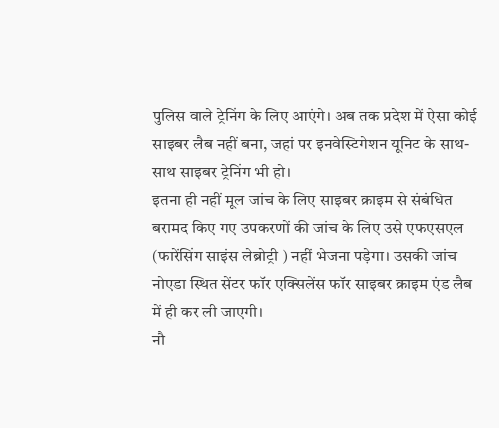पुलिस वाले ट्रेनिंग के लिए आएंगे। अब तक प्रदेश में ऐसा कोई साइबर लैब नहीं बना, जहां पर इनवेस्टिगेशन यूनिट के साथ-साथ साइबर ट्रेनिंग भी हो।
इतना ही नहीं मूल जांच के लिए साइबर क्राइम से संबंधित बरामद किए गए उपकरणों की जांच के लिए उसे एफएसएल (फारेंसिंग साइंस लेब्रोट्री ) नहीं भेजना पड़ेगा। उसकी जांच नोएडा स्थित सेंटर फॉर एक्सिलेंस फॉर साइबर क्राइम एंड लैब में ही कर ली जाएगी।
नौ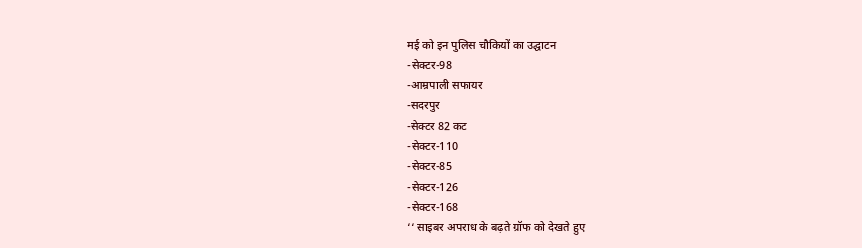मई को इन पुलिस चौकियों का उद्घाटन
-सेक्टर-98
-आम्रपाली सफायर
-सदरपुर
-सेक्टर 82 कट
-सेक्टर-110
-सेक्टर-85
-सेक्टर-126
-सेक्टर-168
‘‘ साइबर अपराध के बढ़ते ग्रॉफ को देखते हुए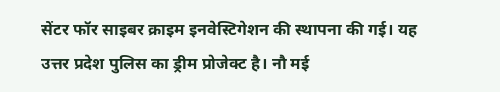सेंटर फॉर साइबर क्राइम इनवेस्टिगेशन की स्थापना की गई। यह उत्तर प्रदेश पुलिस का ड्रीम प्रोजेक्ट है। नौ मई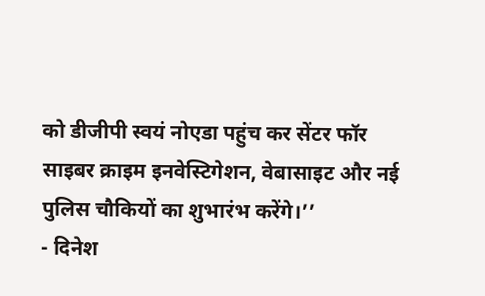को डीजीपी स्वयं नोएडा पहुंच कर सेंटर फॉर साइबर क्राइम इनवेस्टिगेशन, वेबासाइट और नई पुलिस चौकियों का शुभारंभ करेंगे।’’
- दिनेश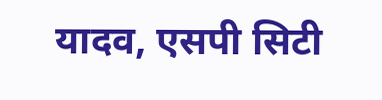यादव, एसपी सिटी